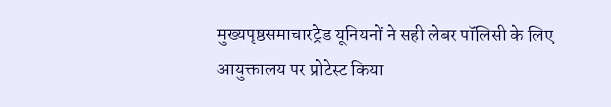मुख्यपृष्ठसमाचारट्रेड यूनियनों ने सही लेबर पॉलिसी के लिए आयुक्तालय पर प्रोटेस्ट किया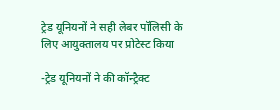ट्रेड यूनियनों ने सही लेबर पॉलिसी के लिए आयुक्तालय पर प्रोटेस्ट किया

-ट्रेड यूनियनों ने की कॉन्ट्रैक्ट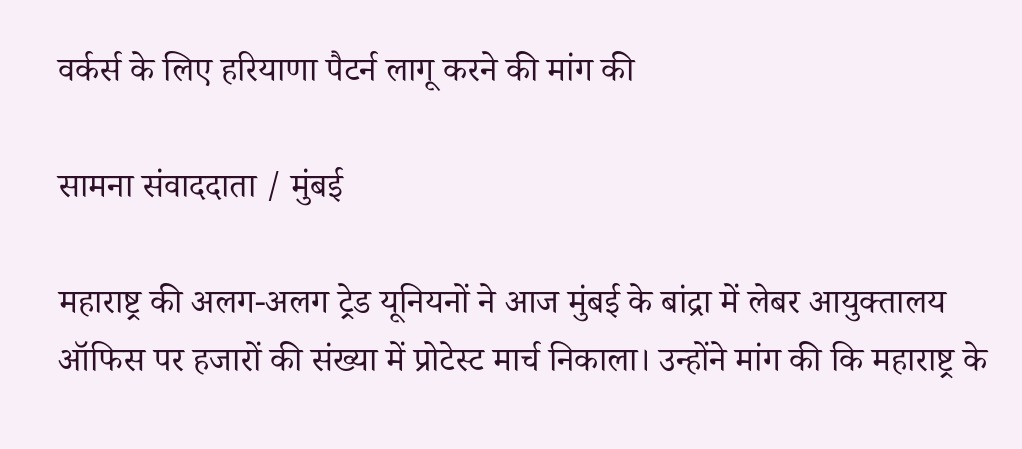वर्कर्स के लिए हरियाणा पैटर्न लागू करने की मांग की

सामना संवाददाता / मुंबई

महाराष्ट्र की अलग-अलग ट्रेड यूनियनों ने आज मुंबई के बांद्रा में लेबर आयुक्तालय ऑफिस पर हजारों की संख्या में प्रोटेस्ट मार्च निकाला। उन्होंने मांग की कि महाराष्ट्र के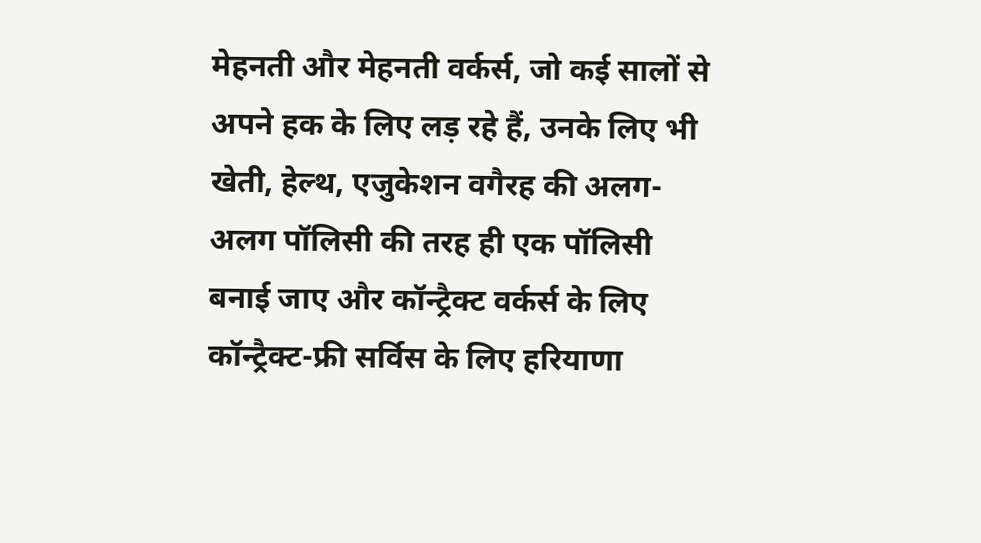मेहनती और मेहनती वर्कर्स, जो कई सालों से अपने हक के लिए लड़ रहे हैं, उनके लिए भी खेती, हेल्थ, एजुकेशन वगैरह की अलग-अलग पॉलिसी की तरह ही एक पॉलिसी बनाई जाए और कॉन्ट्रैक्ट वर्कर्स के लिए कॉन्ट्रैक्ट-फ्री सर्विस के लिए हरियाणा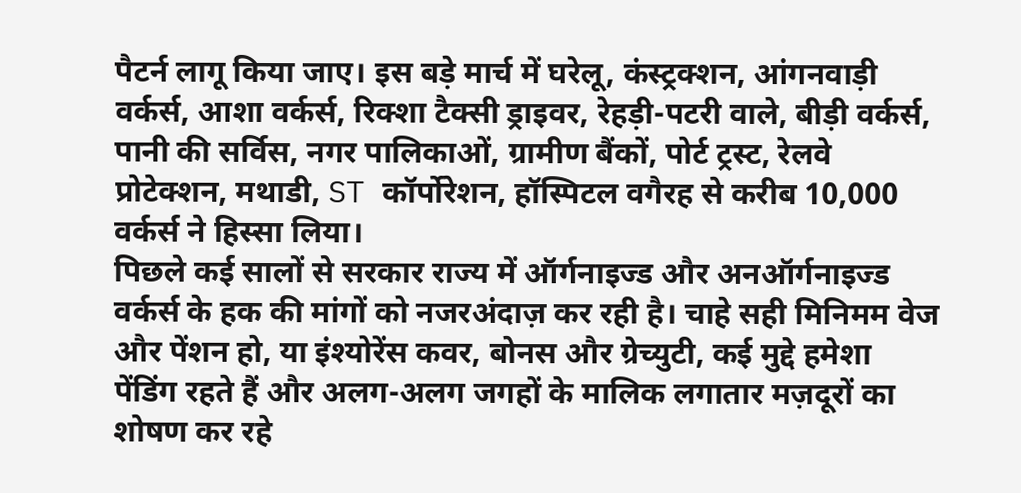पैटर्न लागू किया जाए। इस बड़े मार्च में घरेलू, कंस्ट्रक्शन, आंगनवाड़ी वर्कर्स, आशा वर्कर्स, रिक्शा टैक्सी ड्राइवर, रेहड़ी-पटरी वाले, बीड़ी वर्कर्स, पानी की सर्विस, नगर पालिकाओं, ग्रामीण बैंकों, पोर्ट ट्रस्ट, रेलवे प्रोटेक्शन, मथाडी, ST कॉर्पोरेशन, हॉस्पिटल वगैरह से करीब 10,000 वर्कर्स ने हिस्सा लिया।
पिछले कई सालों से सरकार राज्य में ऑर्गनाइज्ड और अनऑर्गनाइज्ड वर्कर्स के हक की मांगों को नजरअंदाज़ कर रही है। चाहे सही मिनिमम वेज और पेंशन हो, या इंश्योरेंस कवर, बोनस और ग्रेच्युटी, कई मुद्दे हमेशा पेंडिंग रहते हैं और अलग-अलग जगहों के मालिक लगातार मज़दूरों का शोषण कर रहे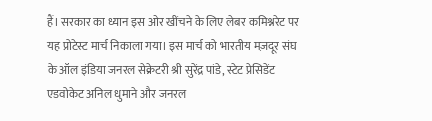हैं। सरकार का ध्यान इस ओर खींचने के लिए लेबर कमिश्नरेट पर यह प्रोटेस्ट मार्च निकाला गया। इस मार्च को भारतीय मज़दूर संघ के ऑल इंडिया जनरल सेक्रेटरी श्री सुरेंद्र पांडे, स्टेट प्रेसिडेंट एडवोकेट अनिल धुमाने और जनरल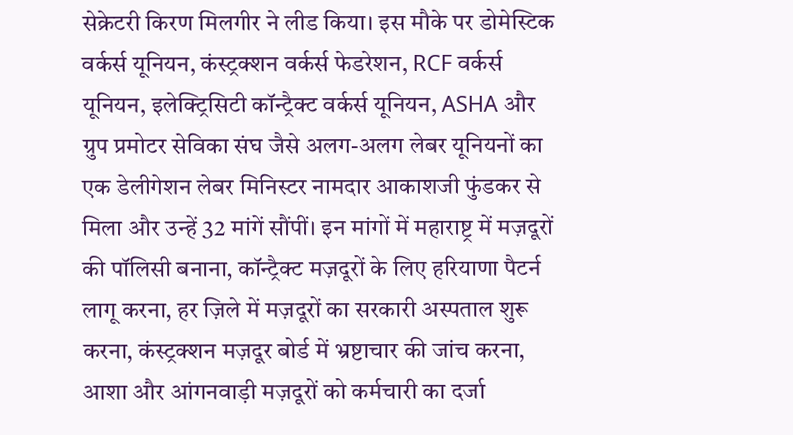सेक्रेटरी किरण मिलगीर ने लीड किया। इस मौके पर डोमेस्टिक वर्कर्स यूनियन, कंस्ट्रक्शन वर्कर्स फेडरेशन, RCF वर्कर्स यूनियन, इलेक्ट्रिसिटी कॉन्ट्रैक्ट वर्कर्स यूनियन, ASHA और ग्रुप प्रमोटर सेविका संघ जैसे अलग-अलग लेबर यूनियनों का एक डेलीगेशन लेबर मिनिस्टर नामदार आकाशजी फुंडकर से मिला और उन्हें 32 मांगें सौंपीं। इन मांगों में महाराष्ट्र में मज़दूरों की पॉलिसी बनाना, कॉन्ट्रैक्ट मज़दूरों के लिए हरियाणा पैटर्न लागू करना, हर ज़िले में मज़दूरों का सरकारी अस्पताल शुरू करना, कंस्ट्रक्शन मज़दूर बोर्ड में भ्रष्टाचार की जांच करना, आशा और आंगनवाड़ी मज़दूरों को कर्मचारी का दर्जा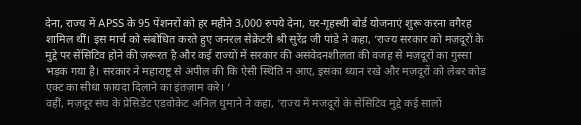देना, राज्य में APSS के 95 पेंशनरों को हर महीने 3,000 रुपये देना, घर-गृहस्थी बोर्ड योजनाएं शुरू करना वगैरह शामिल थीं। इस मार्च को संबोधित करते हुए जनरल सेक्रेटरी श्री सुरेंद्र जी पांडे ने कहा, ‘राज्य सरकार को मज़दूरों के मुद्दे पर सेंसिटिव होने की ज़रूरत है और कई राज्यों में सरकार की असंवेदनशीलता की वजह से मज़दूरों का गुस्सा भड़क गया है। सरकार ने महाराष्ट्र से अपील की कि ऐसी स्थिति न आए, इसका ध्यान रखे और मज़दूरों को लेबर कोड एक्ट का सीधा फ़ायदा दिलाने का इंतज़ाम करे। ‘
वहीं, मज़दूर संघ के प्रेसिडेंट एडवोकेट अनिल धुमाने ने कहा, ‘राज्य में मजदूरों के सेंसिटिव मुद्दे कई सालों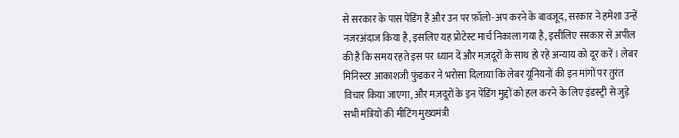से सरकार के पास पेंडिंग हैं और उन पर फ़ॉलो-अप करने के बावजूद, सरकार ने हमेशा उन्हें नजरअंदाज किया है, इसलिए यह प्रोटेस्ट मार्च निकाला गया है, इसीलिए सरकार से अपील की है कि समय रहते इस पर ध्यान दें और मज़दूरों के साथ हो रहे अन्याय को दूर करें। लेबर मिनिस्टर आकाशजी फुंडकर ने भरोसा दिलाया कि लेबर यूनियनों की इन मांगों पर तुरंत विचार किया जाएगा, और मज़दूरों के इन पेंडिंग मुद्दों को हल करने के लिए इंडस्ट्री से जुड़े सभी मंत्रियों की मीटिंग मुख्यमंत्री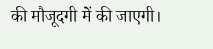की मौजूदगी में की जाएगी।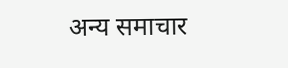अन्य समाचार